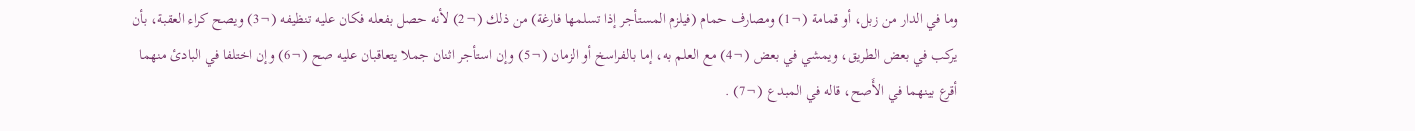وما في الدار من زبل، أو قمامة (¬1) ومصارف حمام (فيلزم المستأجر إذا تسلمها فارغة) من ذلك (¬2) لأنه حصل بفعله فكان عليه تنظيفه (¬3) ويصح كراء العقبة، بأن يركب في بعض الطريق، ويمشي في بعض (¬4) مع العلم به، إما بالفراسخ أو الزمان (¬5) وإن استأجر اثنان جملا يتعاقبان عليه صح (¬6) وإن اختلفا في البادئ منهما أقرع بينهما في الأَصح، قاله في المبدع (¬7) .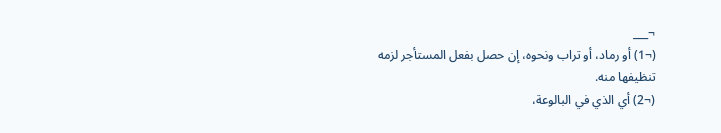¬___
(¬1) أو رماد، أو تراب ونحوه، إن حصل بفعل المستأجر لزمه تنظيفها منه.
(¬2) أي الذي في البالوعة،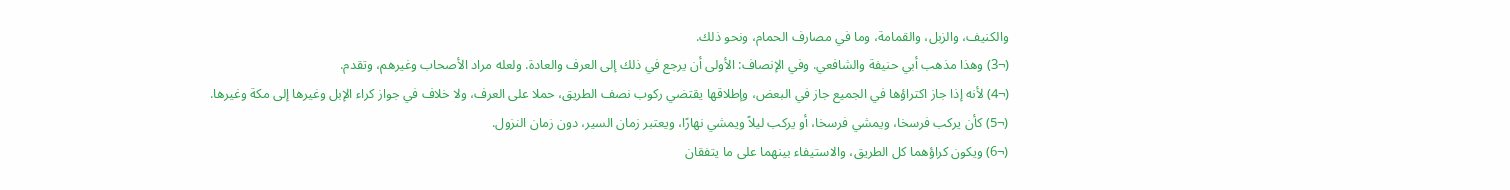والكنيف، والزبل، والقمامة، وما في مصارف الحمام، ونحو ذلك.
(¬3) وهذا مذهب أبي حنيفة والشافعي. وفي الإنصاف: الأولى أن يرجع في ذلك إلى العرف والعادة. ولعله مراد الأصحاب وغيرهم، وتقدم.
(¬4) لأنه إذا جاز اكتراؤها في الجميع جاز في البعض، وإطلاقها يقتضي ركوب نصف الطريق، حملا على العرف، ولا خلاف في جواز كراء الإبل وغيرها إلى مكة وغيرها.
(¬5) كأن يركب فرسخا، ويمشي فرسخا، أو يركب ليلاً ويمشي نهارًا، ويعتبر زمان السير، دون زمان النزول.
(¬6) ويكون كراؤهما كل الطريق، والاستيفاء بينهما على ما يتفقان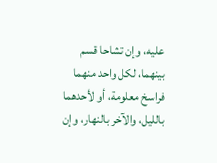عليه، وإن تشاحا قسم بينهما، لكل واحد منهما فراسخ معلومة، أو لأحدهما بالليل، والآخر بالنهار، وإن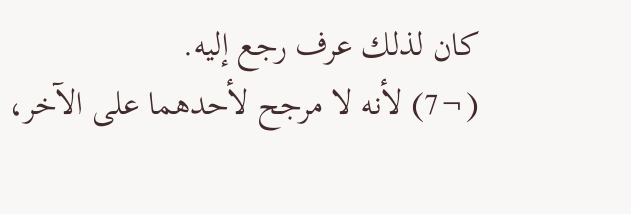كان لذلك عرف رجع إليه.
(¬7) لأنه لا مرجح لأحدهما على الآخر،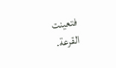فتعينت القرعة.